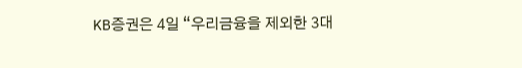KB증권은 4일 “우리금융을 제외한 3대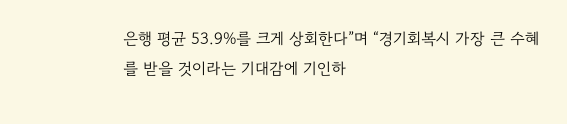은행 평균 53.9%를 크게 상회한다”며 “경기회복시 가장 큰 수혜를 받을 것이라는 기대감에 기인하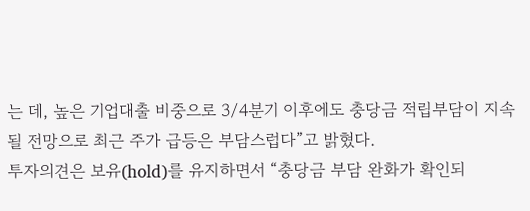는 데, 높은 기업대출 비중으로 3/4분기 이후에도 충당금 적립부담이 지속될 전망으로 최근 주가 급등은 부담스럽다”고 밝혔다.
투자의견은 보유(hold)를 유지하면서 “충당금 부담 완화가 확인되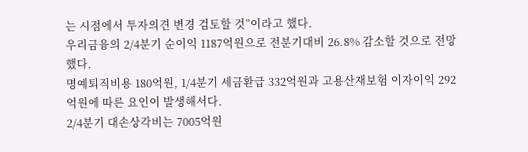는 시점에서 투자의견 변경 검토할 것”이라고 했다.
우리금융의 2/4분기 순이익 1187억원으로 전분기대비 26.8% 감소할 것으로 전망했다.
명예퇴직비용 180억원, 1/4분기 세금환급 332억원과 고용산재보험 이자이익 292억원에 따른 요인이 발생해서다.
2/4분기 대손상각비는 7005억원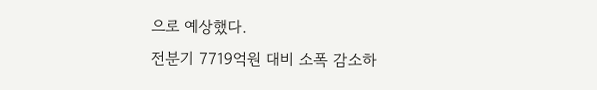으로 예상했다.
전분기 7719억원 대비 소폭 감소하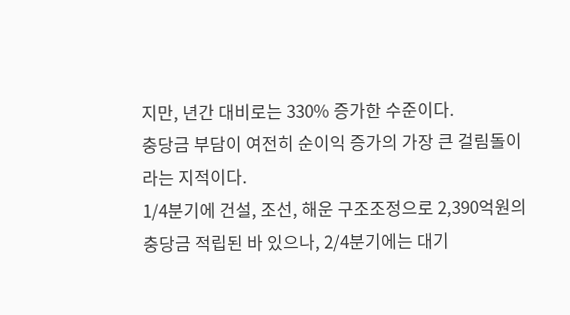지만, 년간 대비로는 330% 증가한 수준이다.
충당금 부담이 여전히 순이익 증가의 가장 큰 걸림돌이라는 지적이다.
1/4분기에 건설, 조선, 해운 구조조정으로 2,390억원의 충당금 적립된 바 있으나, 2/4분기에는 대기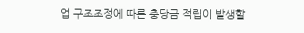업 구조조정에 따른 충당금 적립이 발생할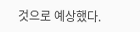것으로 예상했다.